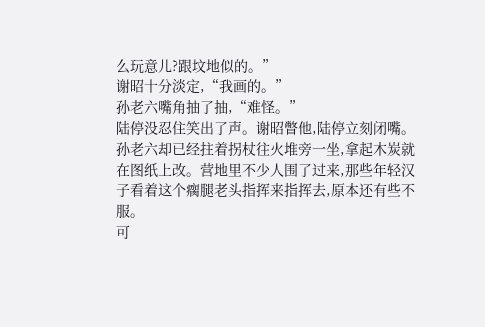么玩意儿?跟坟地似的。”
谢昭十分淡定,“我画的。”
孙老六嘴角抽了抽,“难怪。”
陆停没忍住笑出了声。谢昭瞥他,陆停立刻闭嘴。
孙老六却已经拄着拐杖往火堆旁一坐,拿起木炭就在图纸上改。营地里不少人围了过来,那些年轻汉子看着这个瘸腿老头指挥来指挥去,原本还有些不服。
可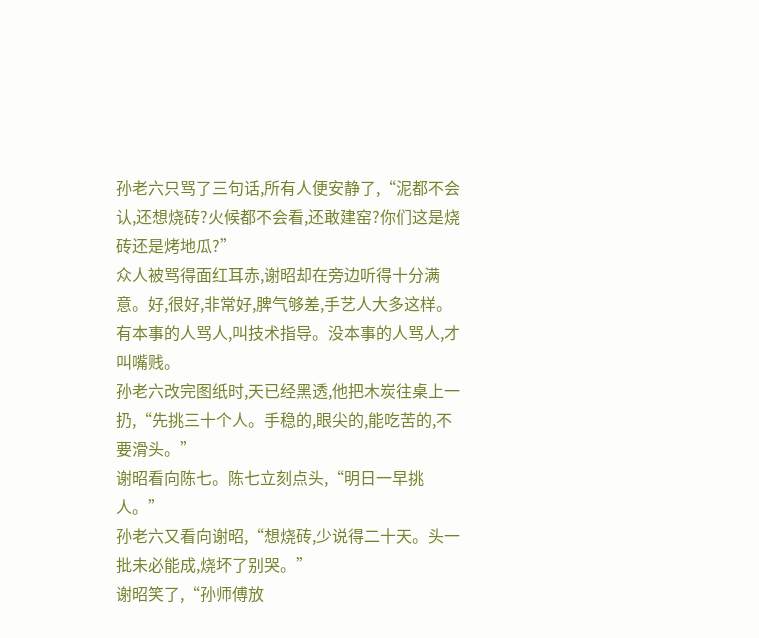孙老六只骂了三句话,所有人便安静了,“泥都不会认,还想烧砖?火候都不会看,还敢建窑?你们这是烧砖还是烤地瓜?”
众人被骂得面红耳赤,谢昭却在旁边听得十分满意。好,很好,非常好,脾气够差,手艺人大多这样。有本事的人骂人,叫技术指导。没本事的人骂人,才叫嘴贱。
孙老六改完图纸时,天已经黑透,他把木炭往桌上一扔,“先挑三十个人。手稳的,眼尖的,能吃苦的,不要滑头。”
谢昭看向陈七。陈七立刻点头,“明日一早挑人。”
孙老六又看向谢昭,“想烧砖,少说得二十天。头一批未必能成,烧坏了别哭。”
谢昭笑了,“孙师傅放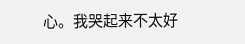心。我哭起来不太好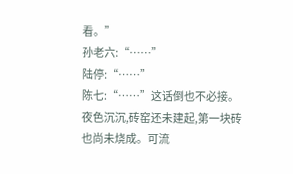看。”
孙老六:“……”
陆停:“……”
陈七:“……”这话倒也不必接。
夜色沉沉,砖窑还未建起,第一块砖也尚未烧成。可流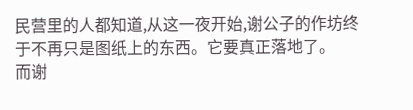民营里的人都知道,从这一夜开始,谢公子的作坊终于不再只是图纸上的东西。它要真正落地了。
而谢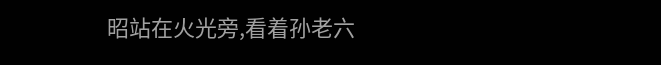昭站在火光旁,看着孙老六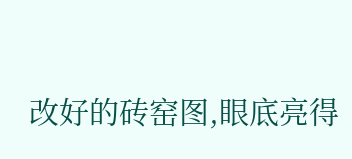改好的砖窑图,眼底亮得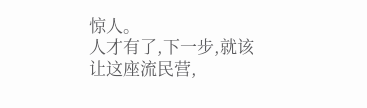惊人。
人才有了,下一步,就该让这座流民营,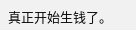真正开始生钱了。